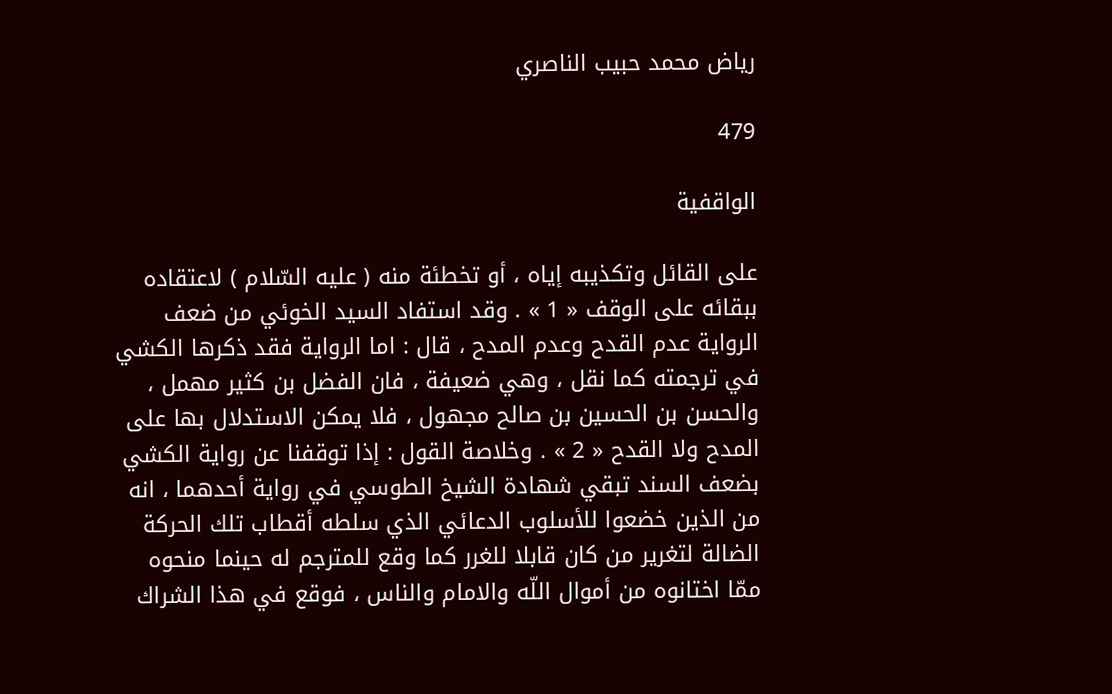رياض محمد حبيب الناصري

479

الواقفية

على القائل وتكذيبه إياه ، أو تخطئة منه ( عليه السّلام ) لاعتقاده ببقائه على الوقف « 1 » . وقد استفاد السيد الخوئي من ضعف الرواية عدم القدح وعدم المدح ، قال : اما الرواية فقد ذكرها الكشي في ترجمته كما نقل ، وهي ضعيفة ، فان الفضل بن كثير مهمل ، والحسن بن الحسين بن صالح مجهول ، فلا يمكن الاستدلال بها على المدح ولا القدح « 2 » . وخلاصة القول : إذا توقفنا عن رواية الكشي بضعف السند تبقي شهادة الشيخ الطوسي في رواية أحدهما ، انه من الذين خضعوا للأسلوب الدعائي الذي سلطه أقطاب تلك الحركة الضالة لتغرير من كان قابلا للغرر كما وقع للمترجم له حينما منحوه ممّا اختانوه من أموال اللّه والامام والناس ، فوقع في هذا الشراك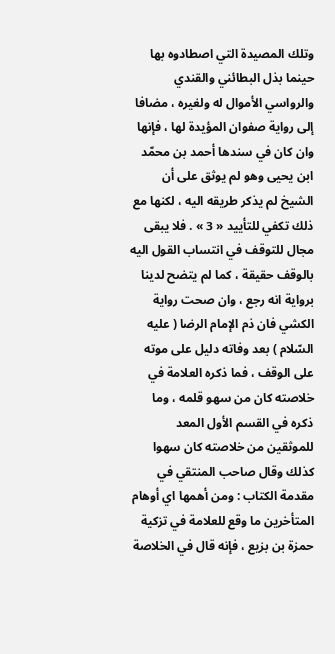وتلك المصيدة التي اصطادوه بها حينما بذل البطائني والقندي والرواسي الأموال له ولغيره ، مضافا إلى رواية صفوان المؤيدة لها ، فإنها وان كان في سندها أحمد بن محمّد ابن يحيى وهو لم يوثق على أن الشيخ لم يذكر طريقه اليه ، لكنها مع ذلك تكفي للتأييد « 3 » . فلا يبقى مجال للتوقف في انتساب القول اليه بالوقف حقيقة ، كما لم يتضح لدينا برواية انه رجع ، وان صحت رواية الكشي فان ذم الإمام الرضا ( عليه السّلام ) بعد وفاته دليل على موته على الوقف ، فما ذكره العلامة في خلاصته كان من سهو قلمه ، وما ذكره في القسم الأول المعد للموثقين من خلاصته كان سهوا كذلك وقال صاحب المنتقي في مقدمة الكتاب : ومن أهمها اي أوهام المتأخرين ما وقع للعلامة في تزكية حمزة بن بزيع ، فإنه قال في الخلاصة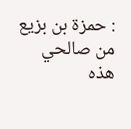: حمزة بن بزيع من صالحي هذه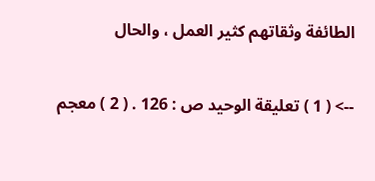الطائفة وثقاتهم كثير العمل ، والحال

--> ( 1 ) تعليقة الوحيد ص : 126 . ( 2 ) معجم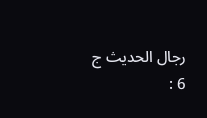رجال الحديث ج 6 :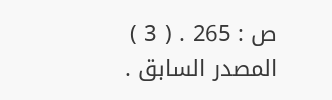ص : 265 . ( 3 ) المصدر السابق .